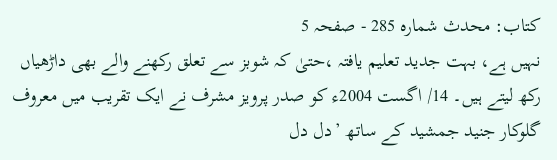کتاب: محدث شمارہ 285 - صفحہ 5
نہیں ہے، بہت جدید تعلیم یافتہ ،حتیٰ کہ شوبز سے تعلق رکھنے والے بھی داڑھیاں رکھ لیتے ہیں۔ 14/ اگست 2004ء کو صدر پرویز مشرف نے ایک تقریب میں معروف گلوکار جنید جمشید کے ساتھ ’دل دل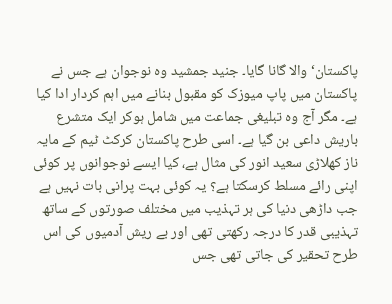پاکستان‘ والا گانا گایا۔ جنید جمشید وہ نوجوان ہے جس نے پاکستان میں پاپ میوزک کو مقبول بنانے میں اہم کردار ادا کیا ہے۔ مگر آج وہ تبلیغی جماعت میں شامل ہوکر ایک متشرع باریش داعی بن گیا ہے۔ اسی طرح پاکستان کرکٹ ٹیم کے مایہ ناز کھلاڑی سعید انور کی مثال ہے، کیا ایسے نوجوانوں پر کوئی اپنی رائے مسلط کرسکتا ہے؟ یہ کوئی بہت پرانی بات نہیں ہے جب داڑھی دنیا کی ہر تہذیب میں مختلف صورتوں کے ساتھ تہذیبی قدر کا درجہ رکھتی تھی اور بے ریش آدمیوں کی اس طرح تحقیر کی جاتی تھی جس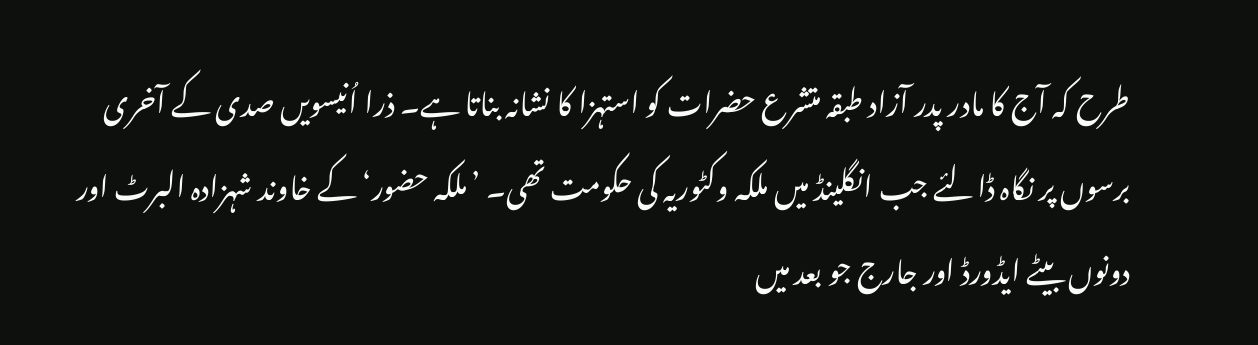طرح کہ آج کا مادر پدر آزاد طبقہ متشرع حضرات کو استہزا کا نشانہ بناتا ہے۔ ذرا اُنیسویں صدی کے آخری برسوں پر نگاہ ڈالئے جب انگلینڈ میں ملکہ وکٹوریہ کی حکومت تھی۔ ’ملکہ حضور‘ کے خاوند شہزادہ البرٹ اور دونوں بیٹے ایڈورڈ اور جارج جو بعد میں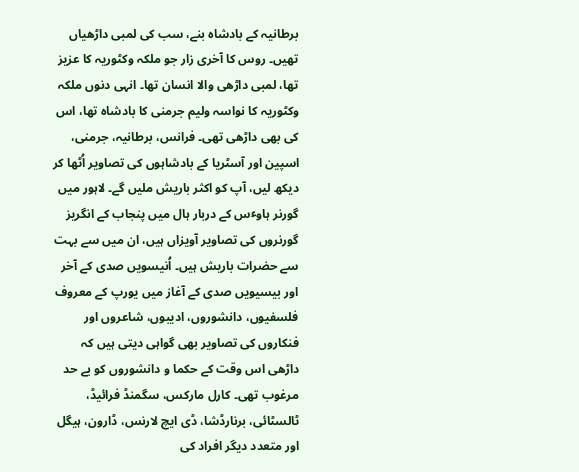برطانیہ کے بادشاہ بنے، سب کی لمبی داڑھیاں تھیں۔ روس کا آخری زار جو ملکہ وکٹوریہ کا عزیز تھا، لمبی داڑھی والا انسان تھا۔ انہی دنوں ملکہ وکٹوریہ کا نواسہ ولیم جرمنی کا بادشاہ تھا، اس کی بھی داڑھی تھی۔ فرانس، برطانیہ، جرمنی، اسپین اور آسٹریا کے بادشاہوں کی تصاویر اُٹھا کر دیکھ لیں، آپ کو اکثر باریش ملیں گے۔ لاہور میں گورنر ہاوٴس کے دربار ہال میں پنجاب کے انگریز گورنروں کی تصاویر آویزاں ہیں، ان میں سے بہت سے حضرات باریش ہیں۔ اُنیسویں صدی کے آخر اور بیسیویں صدی کے آغاز میں یورپ کے معروف فلسفیوں، دانشوروں، ادیبوں، شاعروں اور فنکاروں کی تصاویر بھی گواہی دیتی ہیں کہ داڑھی اس وقت کے حکما و دانشوروں کو بے حد مرغوب تھی۔ کارل مارکس، سگمنڈ فرائیڈ، ٹالسٹائی، برنارڈشا، ڈی ایچ لارنس، ڈارون، ہیگل اور متعدد دیگر افراد کی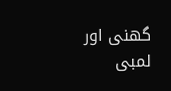گھنی اور لمبی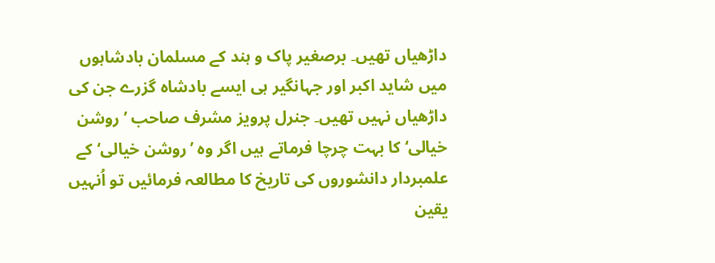داڑھیاں تھیں۔ برصغیر پاک و ہند کے مسلمان بادشاہوں میں شاید اکبر اور جہانگیر ہی ایسے بادشاہ گزرے جن کی داڑھیاں نہیں تھیں۔ جنرل پرویز مشرف صاحب ’روشن خیالی‘ کا بہت چرچا فرماتے ہیں اگر وہ ’روشن خیالی‘کے علمبردار دانشوروں کی تاریخ کا مطالعہ فرمائیں تو اُنہیں یقین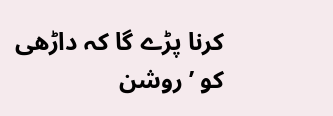کرنا پڑے گا کہ داڑھی کو ’روشن